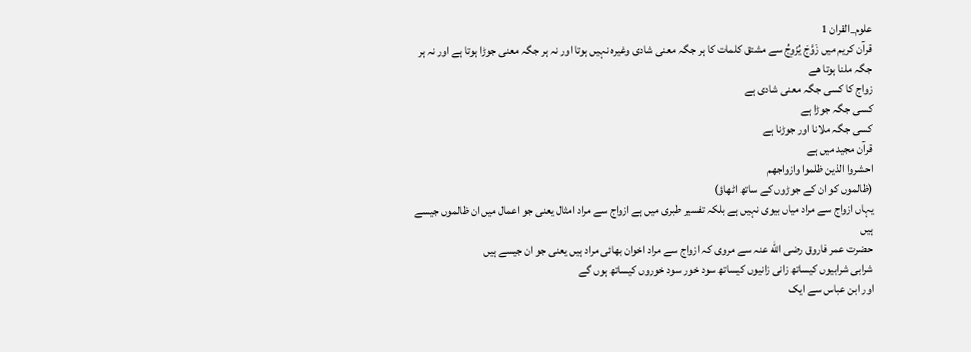علوم_القران 1
قرآن کریم میں زَوَّجَ یُزَوِجُ سے مشتق کلمات کا ہر جگہ معنی شادی وغیرہ نہیں ہوتا اور نہ ہر جگہ معنی جوڑا ہوتا ہے اور نہ ہر جگہ ملنا ہوتا ھے
زواج کا کسی جگہ معنی شادی ہے
کسی جگہ جوڑا ہے
کسی جگہ ملانا اور جوڑنا ہے
قرآن مجید میں ہے
احشروا الذین ظلموا وازواجھم
(ظالموں کو ان کے جوڑوں کے ساتھ اٹھاؤ)
یہاں ازواج سے مراد میاں بیوی نہیں ہے بلکہ تفسیر طبری میں ہے ازواج سے مراد امثال یعنی جو اعمال میں ان ظالموں جیسے ہیں
حضرت عمر فاروق رضی الله عنہ سے مروی کہ ازواج سے مراد اخوان بھائی مراد ہیں یعنی جو ان جیسے ہیں
شرابی شرابیوں کیساتھ زانی زانیوں کیساتھ سود خور سود خوروں کیساتھ ہوں گے
اور ابن عباس سے ایک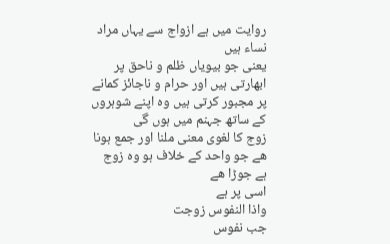روایت میں ہے ازواج سے یہاں مراد نساء ہیں
یعنی جو بیویاں ظلم و ناحق پر ابھارتی ہیں اور حرام و ناجائز کمانے پر مجبور کرتی ہیں وہ اپنے شوہروں کے ساتھ جہنم میں ہوں گی
زوج کا لغوی معنی ملنا اور جمع ہونا ھے جو واحد کے خلاف ہو وہ زوج ہے جوڑا ھے
اسی پر ہے
واذا النفوس زوجت
جب نفوس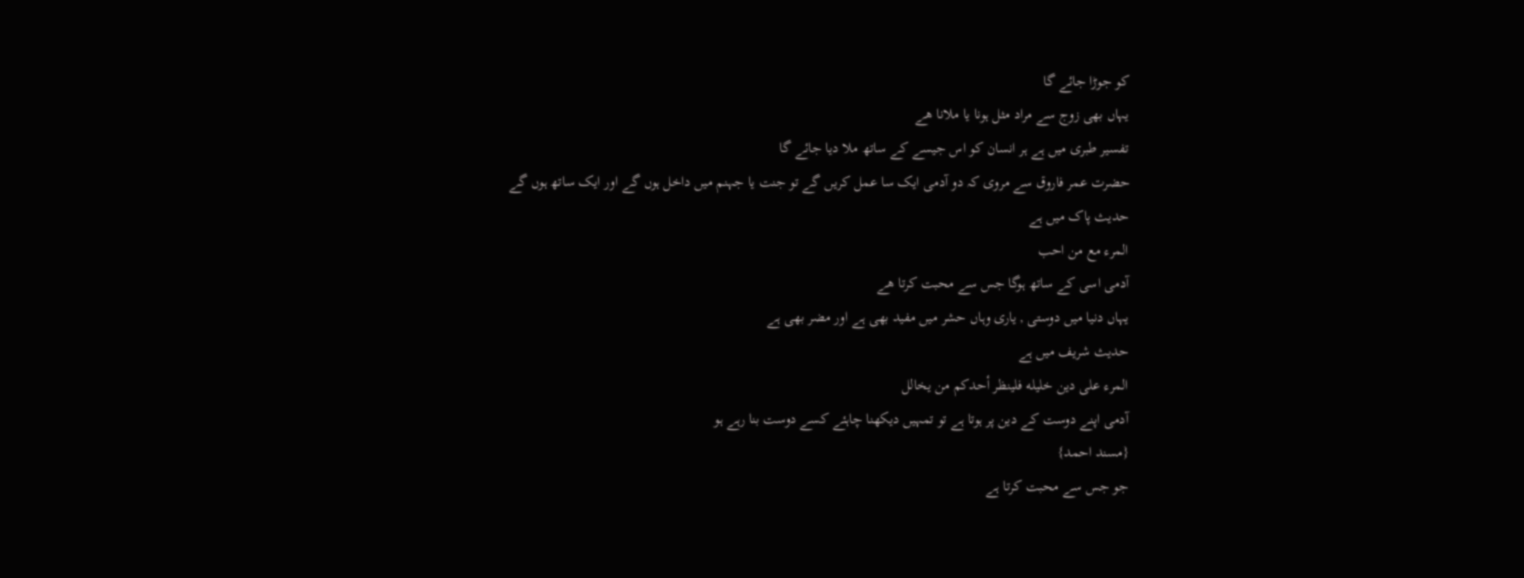کو جوڑا جائے گا
یہاں بھی زوج سے مراد مثل ہونا یا ملانا ھے
تفسیر طبری میں ہے ہر انسان کو اس جیسے کے ساتھ ملا دیا جائے گا
حضرت عمر فاروق سے مروی کہ دو آدمی ایک سا عمل کریں گے تو جنت یا جہنم میں داخل ہوں گے اور ایک ساتھ ہوں گے
حدیث پاک میں ہے
المرء مع من احب
آدمی اسی کے ساتھ ہوگا جس سے محبت کرتا ھے
یہاں دنیا میں دوستی , یاری وہاں حشر میں مفید بھی ہے اور مضر بھی ہے
حدیث شریف میں ہے
المرء على دين خليله فلينظر أحدكم من يخالل
آدمی اپنے دوست کے دین پر ہوتا ہے تو تمہیں دیکھنا چاہئے کسے دوست بنا رہے ہو
{مسند احمد}
جو جس سے محبت کرتا ہے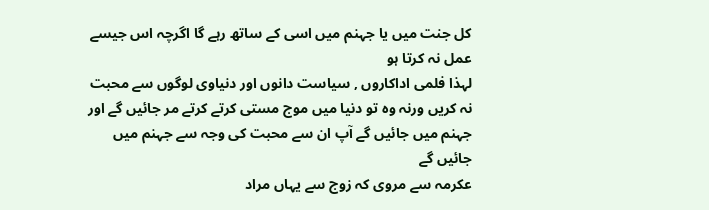کل جنت میں یا جہنم میں اسی کے ساتھ رہے گا اگرچہ اس جیسے عمل نہ کرتا ہو
لہذا فلمی اداکاروں , سیاست دانوں اور دنیاوی لوگوں سے محبت نہ کریں ورنہ وہ تو دنیا میں موج مستی کرتے کرتے مر جائیں گے اور جہنم میں جائیں گے آپ ان سے محبت کی وجہ سے جہنم میں جائیں گے
عکرمہ سے مروی کہ زوج سے یہاں مراد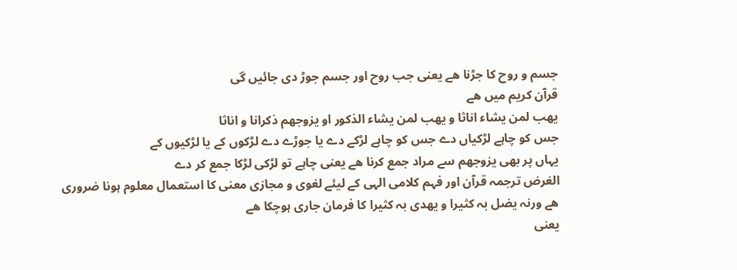جسم و روح کا جڑنا ھے یعنی جب روح اور جسم جوڑ دی جائیں گی
قرآن کریم میں ھے
یھب لمن یشاء اناثا و یھب لمن یشاء الذکور او یزوجھم ذکرانا و اناثا
جس کو چاہے لڑکیاں دے جس کو چاہے لڑکے دے یا جوڑے دے لڑکوں کے یا لڑکیوں کے
یہاں پر بھی یزوجھم سے مراد جمع کرنا ھے یعنی چاہے تو لڑکی لڑکا جمع کر دے
الغرض ترجمہ قرآن اور فہم کلامی الہی کے لیئے لغوی و مجازی معنی کا استعمال معلوم ہونا ضروری ھے ورنہ یضل بہ کثیرا و یھدی بہ کثیرا کا فرمان جاری ہوچکا ھے
یعنی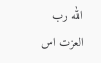الله رب العزت اس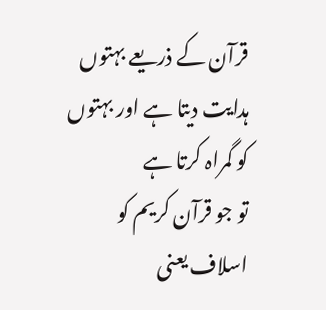قرآن کے ذریعے بہتوں ہدایت دیتا ہے اور بہتوں کو گمراہ کرتا ہے
تو جو قرآن کریم کو اسلاف یعنی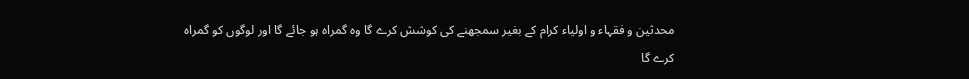محدثین و فقہاء و اولیاء کرام کے بغیر سمجھنے کی کوشش کرے گا وہ گمراہ ہو جائے گا اور لوگوں کو گمراہ کرے گا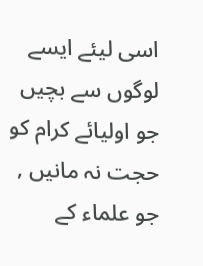اسی لیئے ایسے لوگوں سے بچیں جو اولیائے کرام کو حجت نہ مانیں , جو علماء کے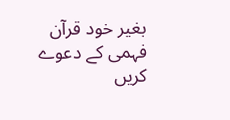بغیر خود قرآن فہمی کے دعوے کریں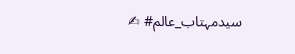سیدمہتاب_عالم# ✍